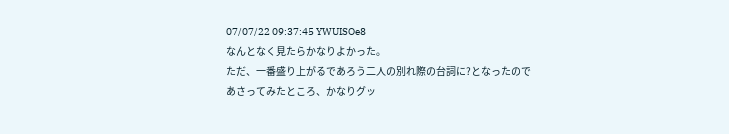07/07/22 09:37:45 YWUISOe8
なんとなく見たらかなりよかった。
ただ、一番盛り上がるであろう二人の別れ際の台詞に?となったので
あさってみたところ、かなりグッ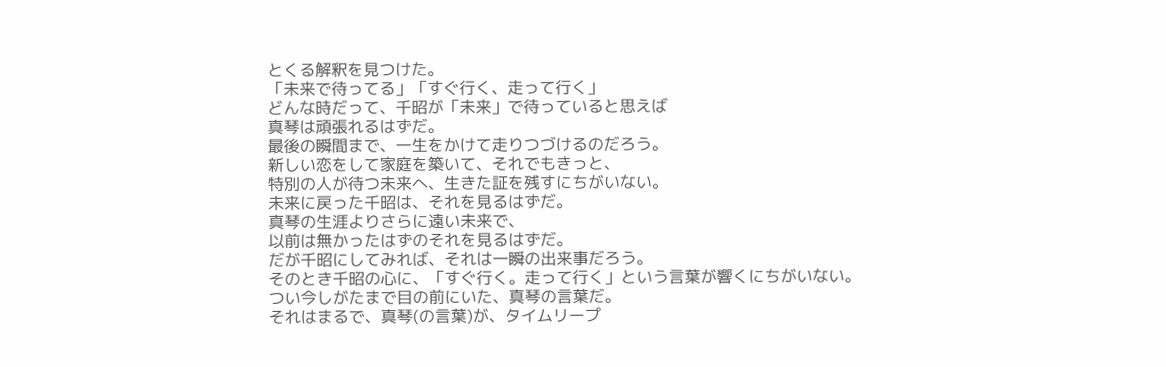とくる解釈を見つけた。
「未来で待ってる」「すぐ行く、走って行く」
どんな時だって、千昭が「未来」で待っていると思えば
真琴は頑張れるはずだ。
最後の瞬間まで、一生をかけて走りつづけるのだろう。
新しい恋をして家庭を築いて、それでもきっと、
特別の人が待つ未来へ、生きた証を残すにちがいない。
未来に戻った千昭は、それを見るはずだ。
真琴の生涯よりさらに遠い未来で、
以前は無かったはずのそれを見るはずだ。
だが千昭にしてみれば、それは一瞬の出来事だろう。
そのとき千昭の心に、「すぐ行く。走って行く」という言葉が響くにちがいない。
つい今しがたまで目の前にいた、真琴の言葉だ。
それはまるで、真琴(の言葉)が、タイムリープ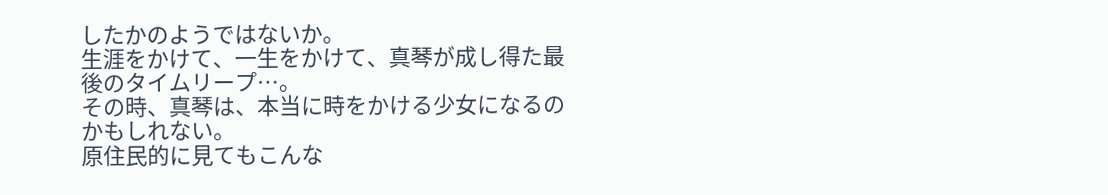したかのようではないか。
生涯をかけて、一生をかけて、真琴が成し得た最後のタイムリープ…。
その時、真琴は、本当に時をかける少女になるのかもしれない。
原住民的に見てもこんな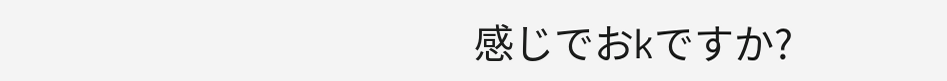感じでおkですか?